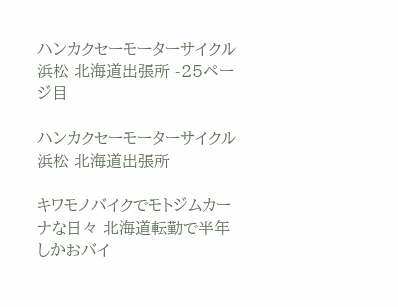ハンカクセーモーターサイクル浜松 北海道出張所 -25ページ目

ハンカクセーモーターサイクル浜松 北海道出張所

キワモノバイクでモトジムカーナな日々 北海道転勤で半年しかおバイ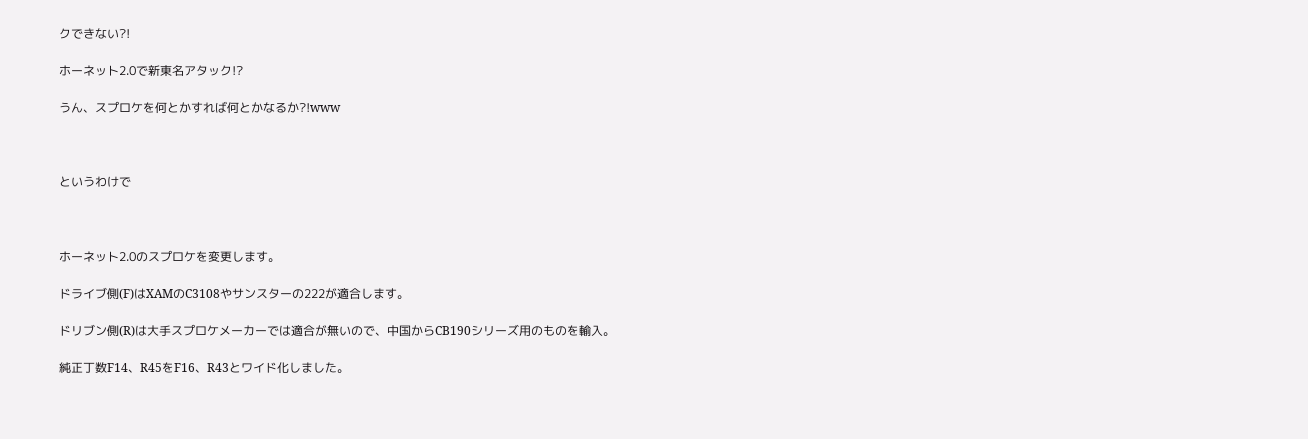クできない?!

ホーネット2.0で新東名アタック!?

うん、スプロケを何とかすれば何とかなるか?!www



というわけで



ホーネット2.0のスプロケを変更します。

ドライブ側(F)はXAMのC3108やサンスターの222が適合します。

ドリブン側(R)は大手スプロケメーカーでは適合が無いので、中国からCB190シリーズ用のものを輸入。

純正丁数F14、R45をF16、R43とワイド化しました。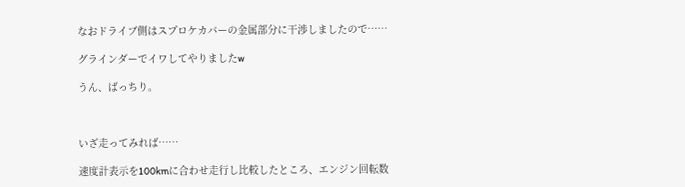なおドライブ側はスプロケカバーの金属部分に干渉しましたので……

グラインダーでイワしてやりましたw

うん、ばっちり。



いざ走ってみれば……

速度計表示を100kmに合わせ走行し比較したところ、エンジン回転数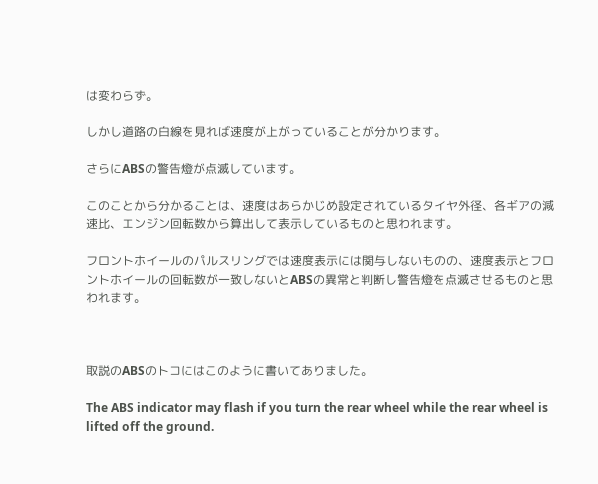は変わらず。

しかし道路の白線を見れば速度が上がっていることが分かります。

さらにABSの警告燈が点滅しています。

このことから分かることは、速度はあらかじめ設定されているタイヤ外径、各ギアの減速比、エンジン回転数から算出して表示しているものと思われます。

フロントホイールのパルスリングでは速度表示には関与しないものの、速度表示とフロントホイールの回転数が一致しないとABSの異常と判断し警告燈を点滅させるものと思われます。



取説のABSのトコにはこのように書いてありました。

The ABS indicator may flash if you turn the rear wheel while the rear wheel is lifted off the ground.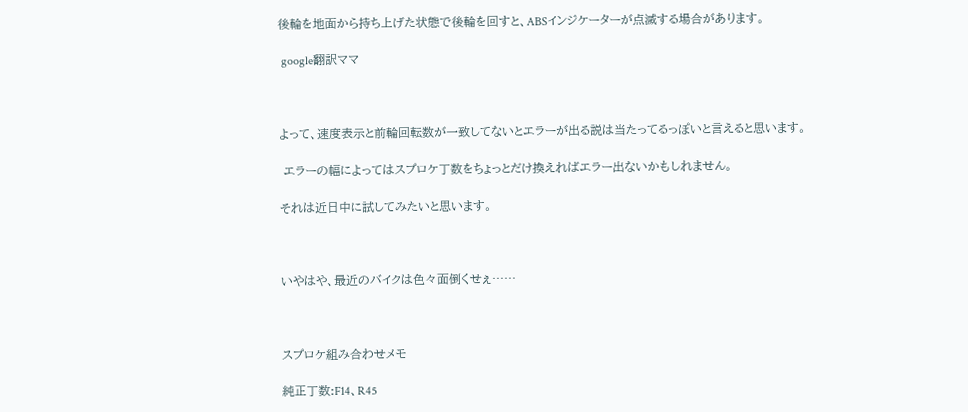後輪を地面から持ち上げた状態で後輪を回すと、ABSインジケーターが点滅する場合があります。

 google翻訳ママ



よって、速度表示と前輪回転数が一致してないとエラーが出る説は当たってるっぽいと言えると思います。

 エラーの幅によってはスプロケ丁数をちょっとだけ換えればエラー出ないかもしれません。

それは近日中に試してみたいと思います。



いやはや、最近のバイクは色々面倒くせぇ……



スプロケ組み合わせメモ

純正丁数:F14、R45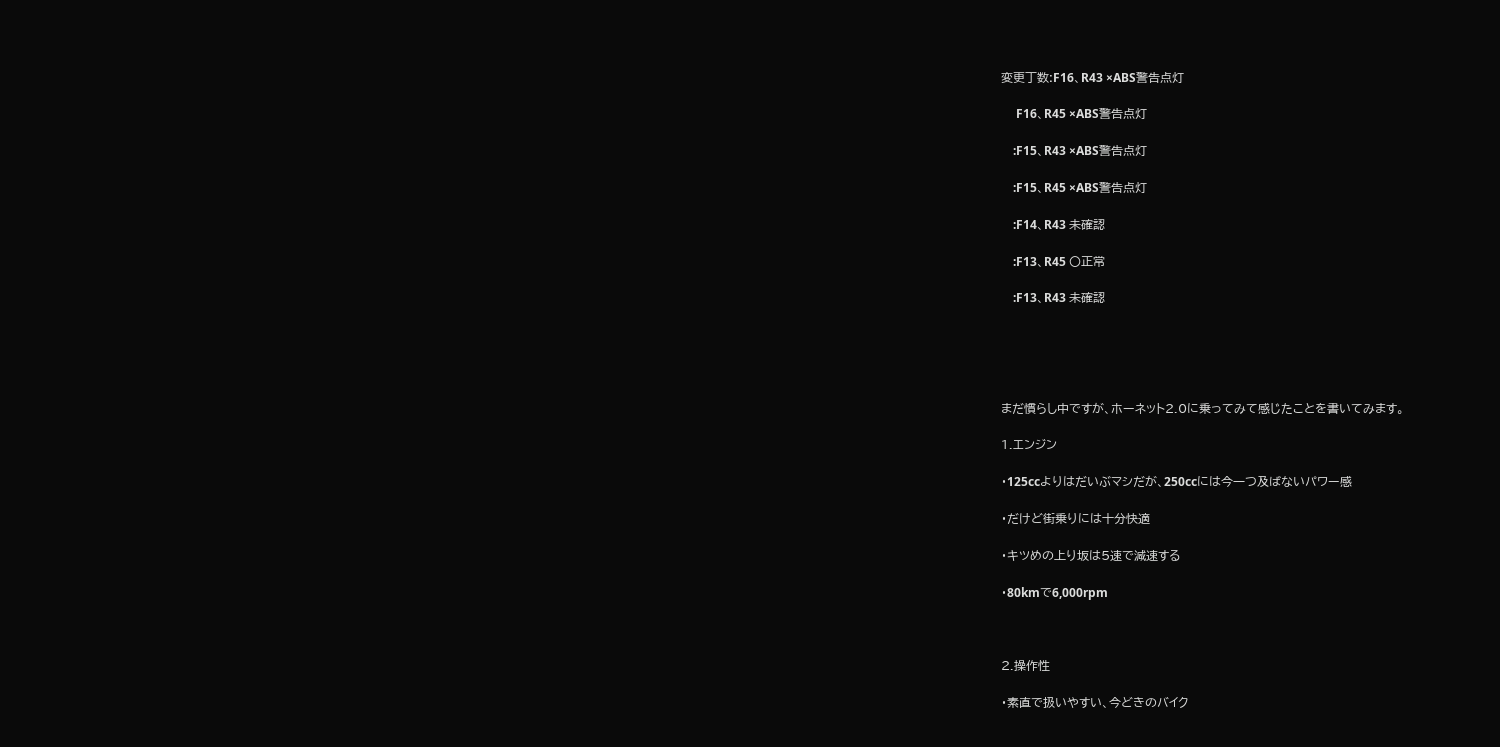変更丁数:F16、R43 ×ABS警告点灯

     F16、R45 ×ABS警告点灯

    :F15、R43 ×ABS警告点灯

    :F15、R45 ×ABS警告点灯

    :F14、R43 未確認

    :F13、R45 〇正常

    :F13、R43 未確認





まだ慣らし中ですが、ホーネット2.0に乗ってみて感じたことを書いてみます。

1.エンジン

・125ccよりはだいぶマシだが、250ccには今一つ及ばないパワー感

・だけど街乗りには十分快適

・キツめの上り坂は5速で減速する

・80kmで6,000rpm



2.操作性

・素直で扱いやすい、今どきのバイク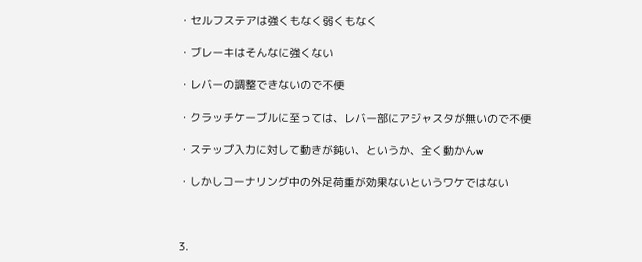・セルフステアは強くもなく弱くもなく

・ブレーキはそんなに強くない

・レバーの調整できないので不便

・クラッチケーブルに至っては、レバー部にアジャスタが無いので不便

・ステップ入力に対して動きが鈍い、というか、全く動かんw

・しかしコーナリング中の外足荷重が効果ないというワケではない



3.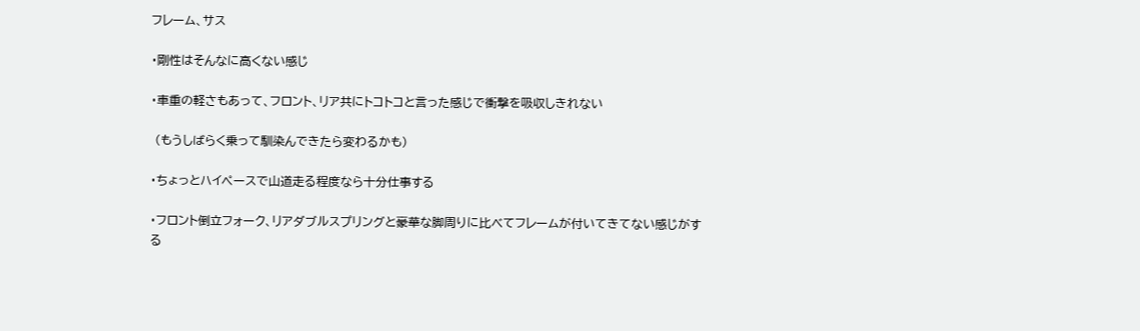フレーム、サス

・剛性はそんなに高くない感じ

・車重の軽さもあって、フロント、リア共にトコトコと言った感じで衝撃を吸収しきれない

 (もうしばらく乗って馴染んできたら変わるかも)

・ちょっとハイペースで山道走る程度なら十分仕事する

・フロント倒立フォーク、リアダブルスプリングと豪華な脚周りに比べてフレームが付いてきてない感じがする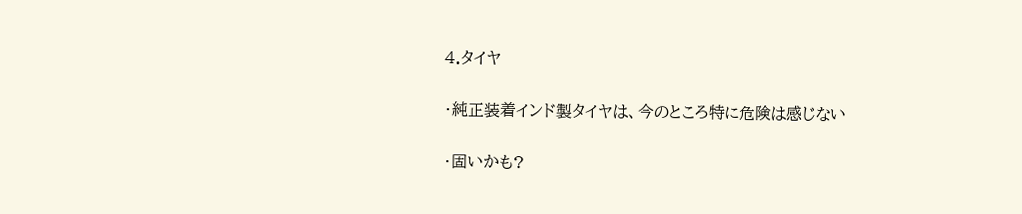4.タイヤ

・純正装着インド製タイヤは、今のところ特に危険は感じない

・固いかも?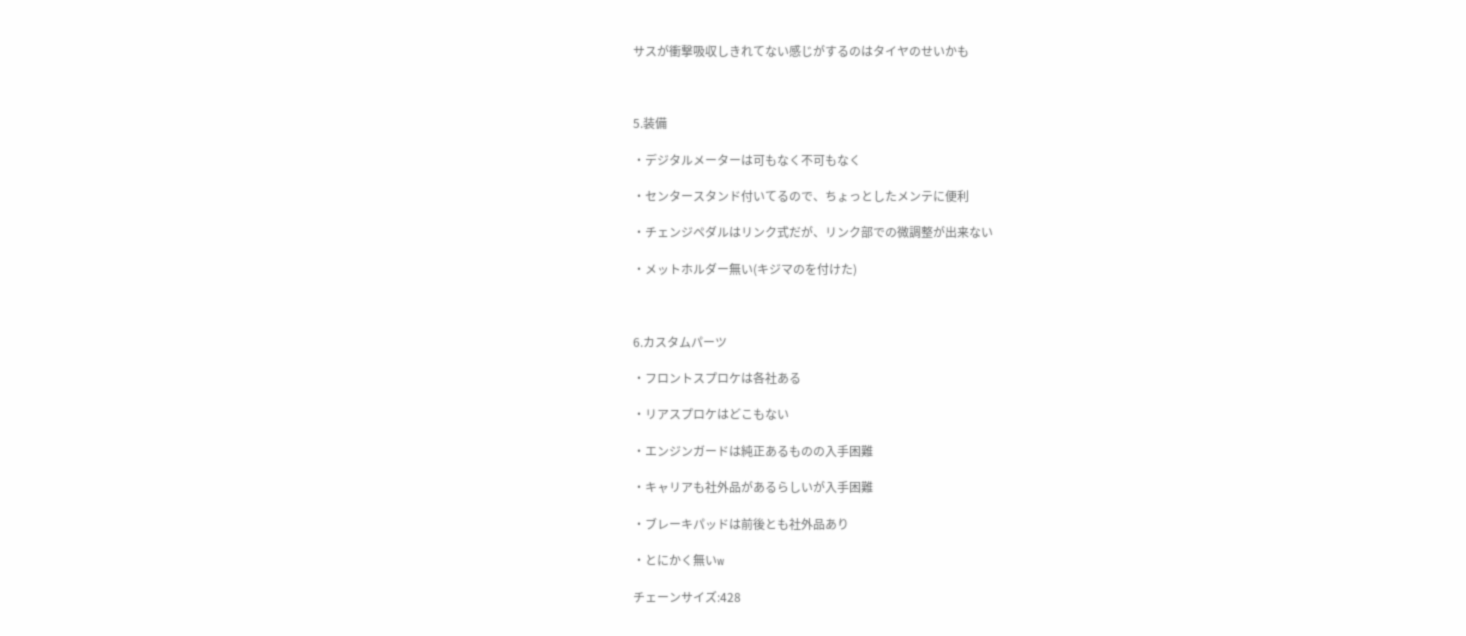サスが衝撃吸収しきれてない感じがするのはタイヤのせいかも



5.装備

・デジタルメーターは可もなく不可もなく

・センタースタンド付いてるので、ちょっとしたメンテに便利

・チェンジペダルはリンク式だが、リンク部での微調整が出来ない

・メットホルダー無い(キジマのを付けた)



6.カスタムパーツ

・フロントスプロケは各社ある

・リアスプロケはどこもない

・エンジンガードは純正あるものの入手困難

・キャリアも社外品があるらしいが入手困難

・ブレーキパッドは前後とも社外品あり

・とにかく無いw

チェーンサイズ:428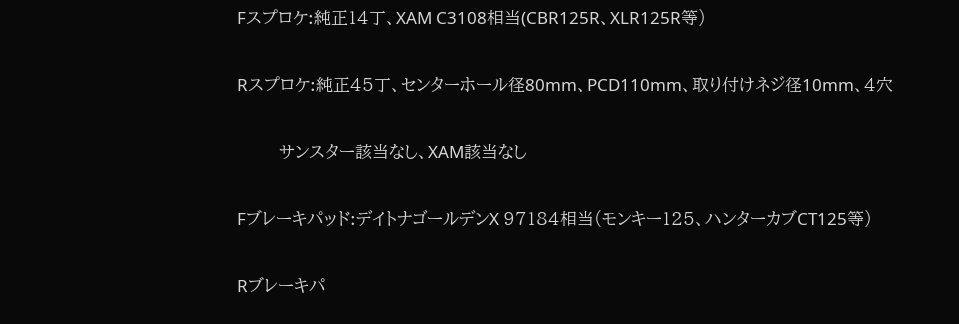Fスプロケ:純正14丁、XAM C3108相当(CBR125R、XLR125R等)

Rスプロケ:純正45丁、センターホール径80mm、PCD110mm、取り付けネジ径10mm、4穴

       サンスター該当なし、XAM該当なし

Fブレーキパッド:デイトナゴールデンX 97184相当(モンキー125、ハンターカブCT125等)

Rブレーキパ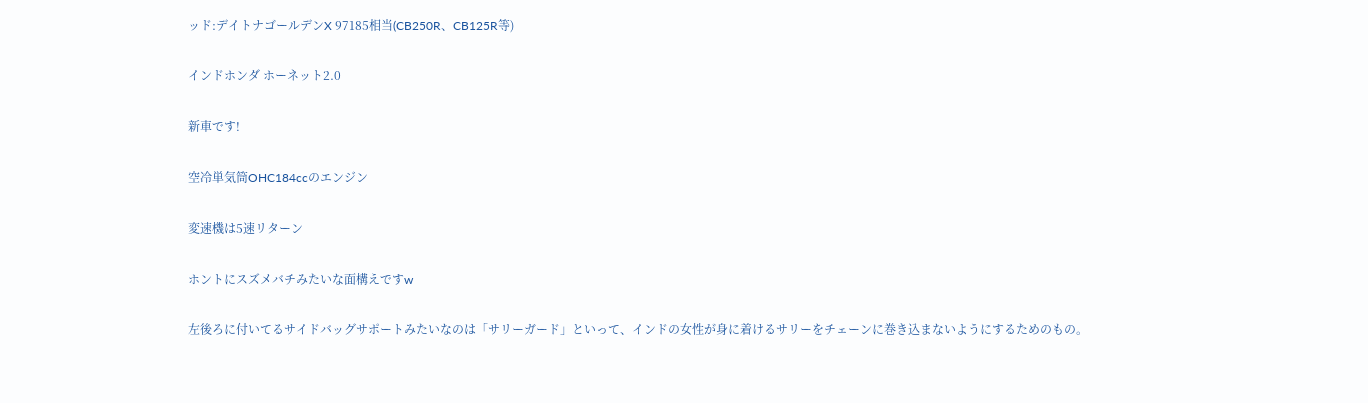ッド:デイトナゴールデンX 97185相当(CB250R、CB125R等)

インドホンダ ホーネット2.0

新車です!

空冷単気筒OHC184ccのエンジン

変速機は5速リターン

ホントにスズメバチみたいな面構えですw

左後ろに付いてるサイドバッグサポートみたいなのは「サリーガード」といって、インドの女性が身に着けるサリーをチェーンに巻き込まないようにするためのもの。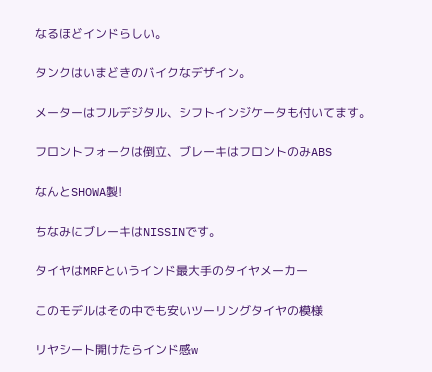なるほどインドらしい。

タンクはいまどきのバイクなデザイン。

メーターはフルデジタル、シフトインジケータも付いてます。

フロントフォークは倒立、ブレーキはフロントのみABS

なんとSHOWA製!

ちなみにブレーキはNISSINです。

タイヤはMRFというインド最大手のタイヤメーカー

このモデルはその中でも安いツーリングタイヤの模様

リヤシート開けたらインド感w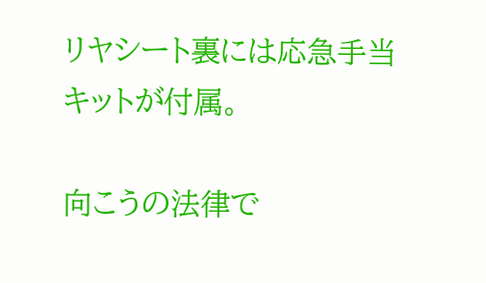リヤシート裏には応急手当キットが付属。

向こうの法律で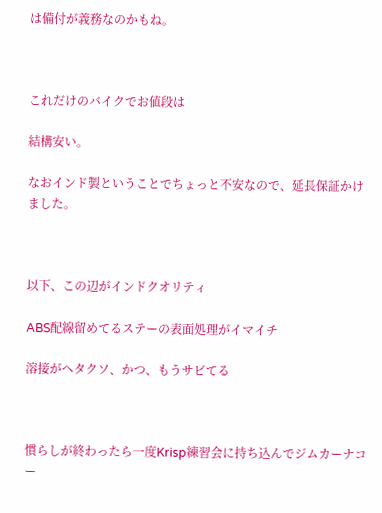は備付が義務なのかもね。



これだけのバイクでお値段は

結構安い。

なおインド製ということでちょっと不安なので、延長保証かけました。



以下、この辺がインドクオリティ

ABS配線留めてるステーの表面処理がイマイチ

溶接がヘタクソ、かつ、もうサビてる



慣らしが終わったら一度Krisp練習会に持ち込んでジムカーナコー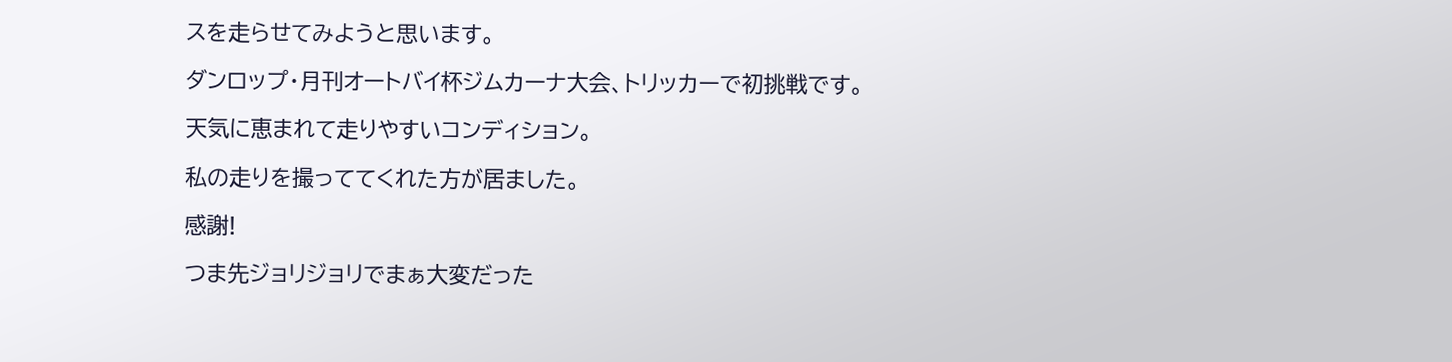スを走らせてみようと思います。

ダンロップ・月刊オートバイ杯ジムカーナ大会、トリッカーで初挑戦です。

天気に恵まれて走りやすいコンディション。

私の走りを撮っててくれた方が居ました。

感謝!

つま先ジョリジョリでまぁ大変だった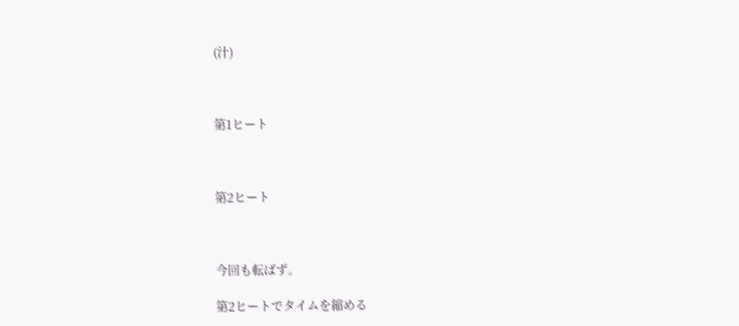(汁)



第1ヒート



第2ヒート



今回も転ばず。

第2ヒートでタイムを縮める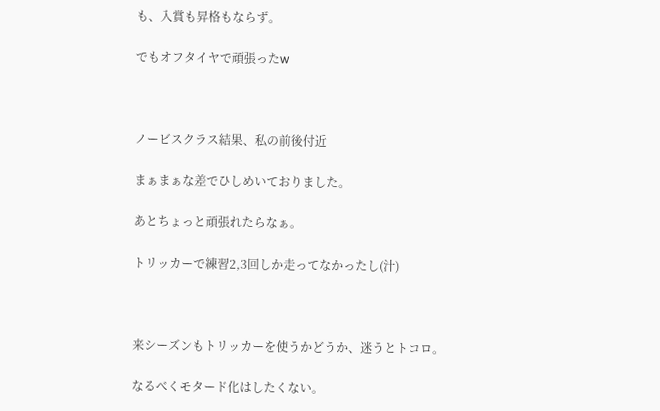も、入賞も昇格もならず。

でもオフタイヤで頑張ったw



ノービスクラス結果、私の前後付近

まぁまぁな差でひしめいておりました。

あとちょっと頑張れたらなぁ。

トリッカーで練習2,3回しか走ってなかったし(汁)



来シーズンもトリッカーを使うかどうか、迷うとトコロ。

なるべくモタード化はしたくない。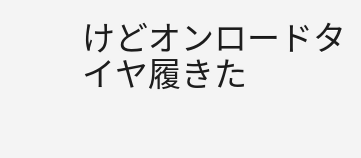けどオンロードタイヤ履きた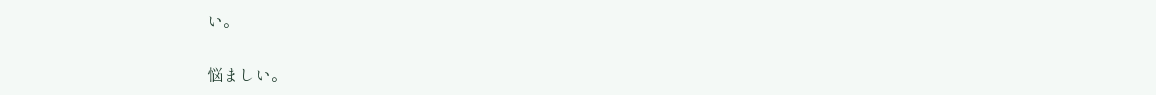い。

悩ましい。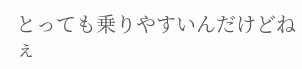とっても乗りやすいんだけどねぇ